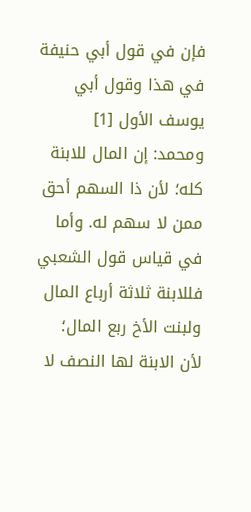فإن في قول أبي حنيفة في هذا وقول أبي يوسف الأول [1] ومحمد: إن المال للابنة كله؛ لأن ذا السهم أحق ممن لا سهم له. وأما في قياس قول الشعبي فللابنة ثلاثة أرباع المال ولبنت الأخ ربع المال؛ لأن الابنة لها النصف لا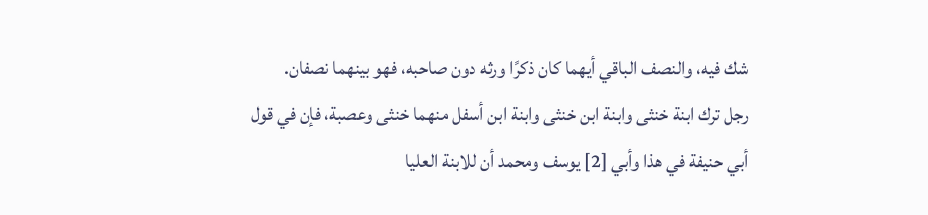شك فيه، والنصف الباقي أيهما كان ذكرًا ورثه دون صاحبه، فهو بينهما نصفان.
رجل ترك ابنة خنثى وابنة ابن خنثى وابنة ابن أسفل منهما خنثى وعصبة، فإن في قول أبي حنيفة في هذا وأبي [2] يوسف ومحمد أن للابنة العليا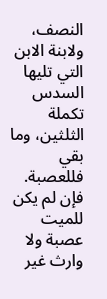النصف، ولابنة الابن التي تليها السدس تكملة الثلثين، وما بقي فللعصبة. فإن لم يكن للميت عصبة ولا وارث غير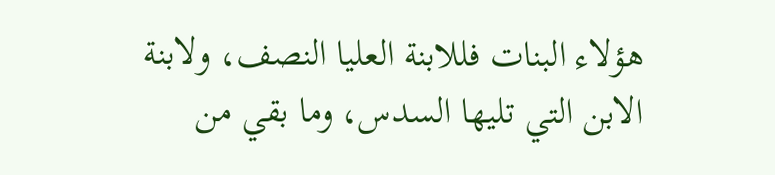هؤلاء البنات فللابنة العليا النصف، ولابنة الابن التي تليها السدس، وما بقي من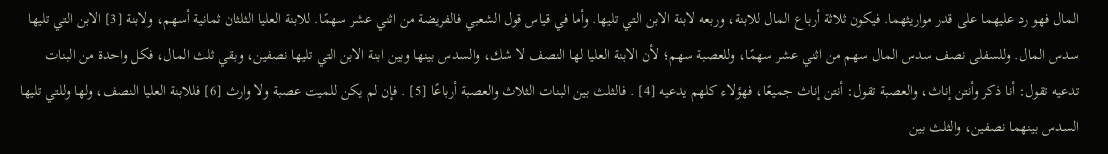المال فهو رد عليهما على قدر مواريثهما. فيكون ثلاثة أرباع المال للابنة، وربعه لابنة الابن التي تليها. وأما في قياس قول الشعبي فالفريضة من اثني عشر سهمًا. للابنة العليا الثلثان ثمانية أسهم، ولابنة [3] الابن التي تليها سدس المال. وللسفلى نصف سدس المال سهم من اثني عشر سهمًا، وللعصبة سهم؛ لأن الابنة العليا لها النصف لا شك، والسدس بينها وبين ابنة الابن التي تليها نصفين، وبقي ثلث المال، فكل واحدة من البنات تدعيه تقول: أنا ذكر وأنتن إناث، والعصبة تقول: أنتن إناث جميعًا، فهؤلاء كلهم يدعيه [4] . فالثلث بين البنات الثلاث والعصبة أرباعًا [5] . فإن لم يكن للميت عصبة ولا وارث [6] فللابنة العليا النصف، ولها وللتي تليها السدس بينهما نصفين، والثلث بين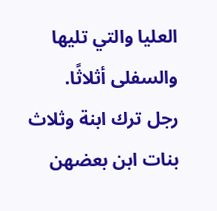العليا والتي تليها والسفلى أثلاثًا.
رجل ترك ابنة وثلاث بنات ابن بعضهن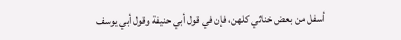أسفل من بعض خناثي كلهن، فإن في قول أبي حنيفة وقول أبي يوسف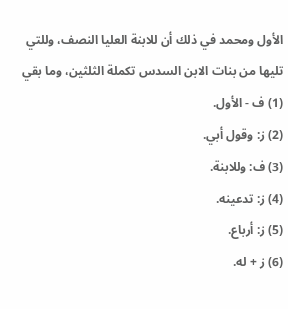الأول ومحمد في ذلك أن للابنة العليا النصف، وللتي تليها من بنات الابن السدس تكملة الثلثين، وما بقي
(1) ف - الأول.
(2) ز: وقول أبي.
(3) ف: وللابنة.
(4) ز: تدعينه.
(5) ز: أرباع.
(6) ز + له.